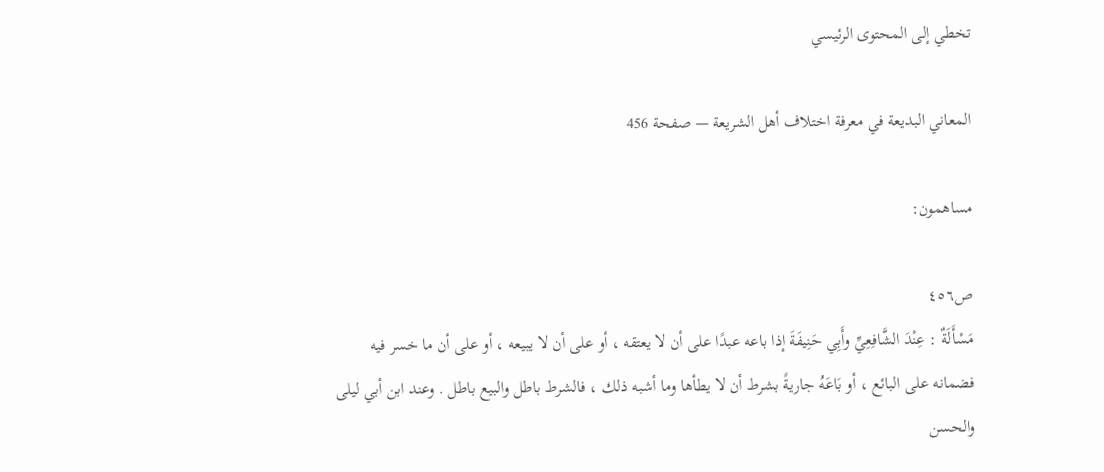تخطي إلى المحتوى الرئيسي

المعاني البديعة في معرفة اختلاف أهل الشريعة — صفحة 456

مساهمون:

ص٤٥٦
مَسْأَلَةٌ : عِنْدَ الشَّافِعِيِّ وأَبِي حَنِيفَةَ إذا باعه عبدًا على أن لا يعتقه ، أو على أن لا يبيعه ، أو على أن ما خسر فيه فضمانه على البائع ، أو بَاعَهُ جاريةً بشرط أن لا يطأها وما أشبه ذلك ، فالشرط باطل والبيع باطل . وعند ابن أبي ليلى والحسن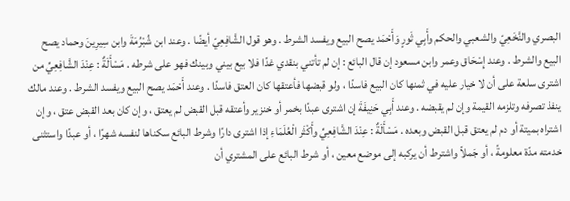البصري والنَّخَعِيّ والشعبي والحكم وأَبِي ثَورٍ وَأَحْمَد يصح البيع ويفسد الشرط . وهو قول الشَّافِعِيّ أيضًا . وعند ابن شُبْرُمَةَ وابن سِيرِينَ وحماد يصح البيع والشرط . وعند إِسْحَاق وعمر وابن مسعود إن قال البائع : إن لم تأتني بنقدي غدًا فلا بيع بيني وبينك فهو على شرطه . مَسْأَلَةٌ : عِنْدَ الشَّافِعِيِّ من اشترى سلعة على أن لا خيار عليه في ثمنها كان البيع فاسدًا ، ولو قبضها فأعتقها كان العتق فاسدًا . وعند أَحْمَد يصح البيع ويفسد الشرط . وعند مالك ينفذ تصرفه وتلزمه القيمة وإن لم يقبضه . وعند أَبِي حَنِيفَةَ إن اشترى عبدًا بخمر أو خنزير وأعتقه قبل القبض لم يعتق ، وإن كان بعد القبض عتق ، وإن اشتراه بميتة أو دم لم يعتق قبل القبض وبعده . مَسْأَلَةٌ : عِنْدَ الشَّافِعِيِّ وأَكْثَر الْعُلَمَاءِ إذا اشترى دارًا وشرط البائع سكناها لنفسه شهرًا ، أو عبدًا واستثنى خدمته مدّة معلومةً ، أو جَملاً واشترط أن يركبه إلى موضع معين ، أو شرط البائع على المشتري أن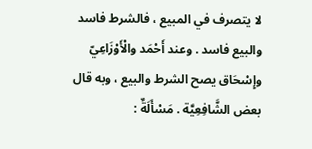لا يتصرف في المبيع ، فالشرط فاسد والبيع فاسد . وعند أَحْمَد والْأَوْزَاعِيّ وإِسْحَاق يصح الشرط والبيع ، وبه قال بعض الشَّافِعِيَّة . مَسْأَلَةٌ :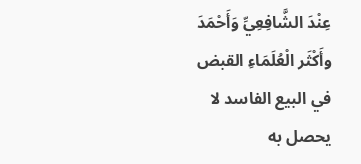عِنْدَ الشَّافِعِيِّ وَأَحْمَدَ وأَكْثَر الْعُلَمَاءِ القبض في البيع الفاسد لا يحصل به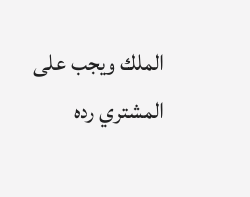الملك ويجب على المشتري رده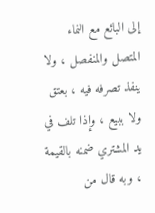إلى البائع مع النماء المتصل والمنفصل ، ولا ينفذ تصرفه فيه ، بعتق ولا ببيع ، وإذا تلف في يد المشتري ضمنه بالقيمة ، وبه قال من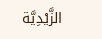الزَّيْدِيَّة